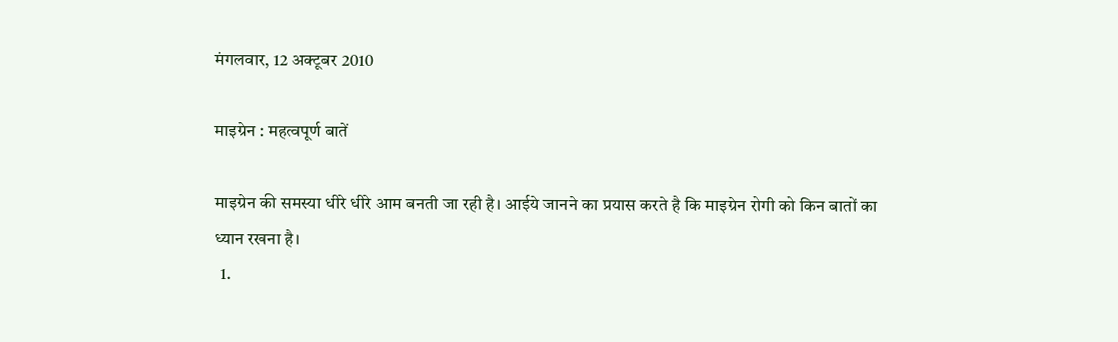मंगलवार, 12 अक्टूबर 2010

माइग्रेन : महत्वपूर्ण बातें

माइग्रेन की समस्या धीरे धीरे आम बनती जा रही है। आईये जानने का प्रयास करते है कि माइग्रेन रोगी को किन बातों का ध्यान रखना है।
  1.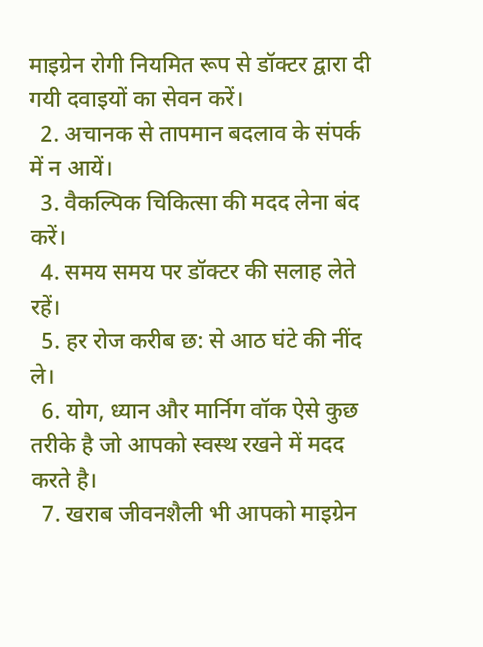माइग्रेन रोगी नियमित रूप से डॉक्टर द्वारा दी गयी दवाइयों का सेवन करें।
  2. अचानक से तापमान बदलाव के संपर्क में न आयें।
  3. वैकल्पिक चिकित्सा की मदद लेना बंद करें।
  4. समय समय पर डॉक्टर की सलाह लेते रहें।
  5. हर रोज करीब छ: से आठ घंटे की नींद ले।
  6. योग, ध्यान और मार्निग वॉक ऐसे कुछ तरीके है जो आपको स्वस्थ रखने में मदद करते है।
  7. खराब जीवनशैली भी आपको माइग्रेन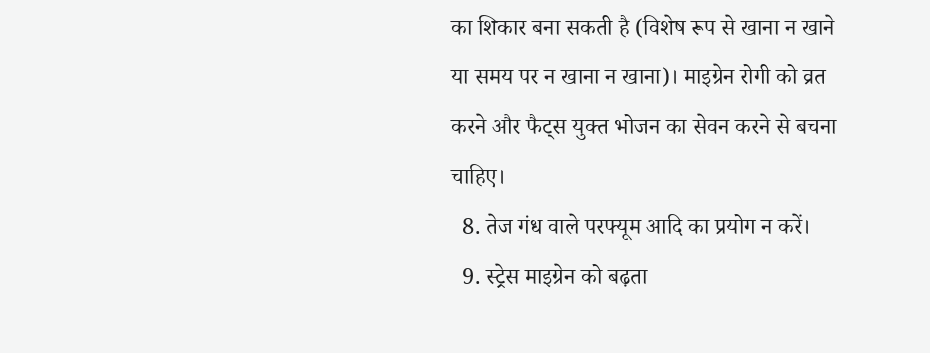का शिकार बना सकती है (विशेष रूप से खाना न खाने या समय पर न खाना न खाना)। माइग्रेन रोगी को व्रत करने और फैट्स युक्त भोजन का सेवन करने से बचना चाहिए।
  8. तेज गंध वाले परफ्यूम आदि का प्रयोग न करें।
  9. स्ट्रेस माइग्रेन को बढ़ता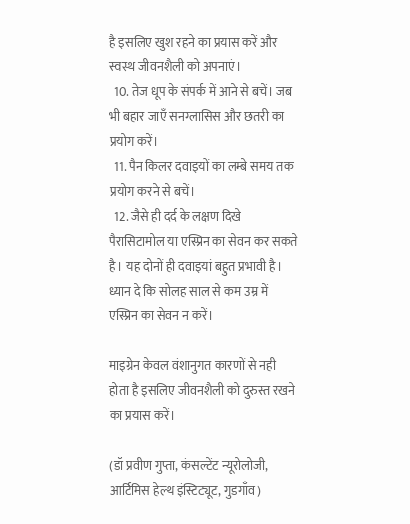है इसलिए खुश रहने का प्रयास करें और स्वस्थ जीवनशैली को अपनाएं।
  10. तेज धूप के संपर्क में आने से बचें। जब भी बहार जाएँ सनग्लासिस और छतरी का प्रयोग करें।
  11. पैन किलर दवाइयों का लम्बे समय तक प्रयोग करने से बचें।
  12. जैसे ही दर्द के लक्षण दिखे पैरासिटामोल या एस्प्रिन का सेवन कर सकते है। यह दोनों ही दवाइयां बहुत प्रभावी है। ध्यान दे कि सोलह साल से कम उम्र में एस्प्रिन का सेवन न करें।

माइग्रेन केवल वंशानुगत कारणों से नही होता है इसलिए जीवनशैली को दुरुस्त रखने का प्रयास करें।

(डॉ प्रवीण गुप्ता, कंसल्टेंट न्यूरोलोजी, आर्टिमिस हेल्थ इंस्टिट्यूट, गुडगाँव)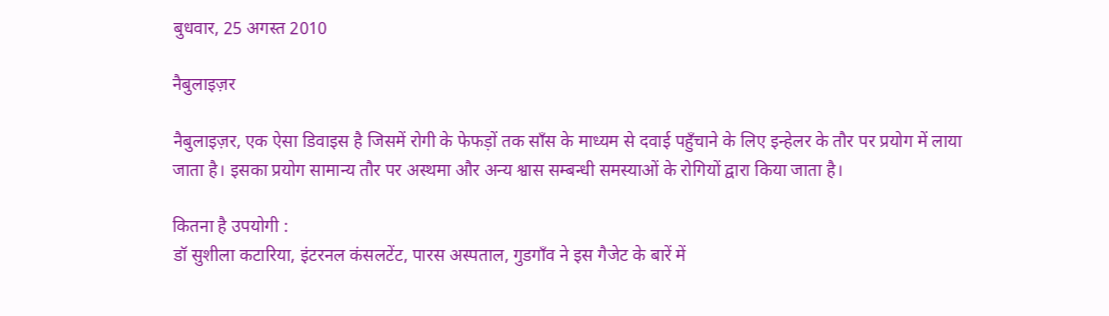बुधवार, 25 अगस्त 2010

नैबुलाइज़र

नैबुलाइज़र, एक ऐसा डिवाइस है जिसमें रोगी के फेफड़ों तक साँस के माध्यम से दवाई पहुँचाने के लिए इन्हेलर के तौर पर प्रयोग में लाया जाता है। इसका प्रयोग सामान्य तौर पर अस्थमा और अन्य श्वास सम्बन्धी समस्याओं के रोगियों द्वारा किया जाता है।

कितना है उपयोगी :
डॉ सुशीला कटारिया, इंटरनल कंसलटेंट, पारस अस्पताल, गुडगाँव ने इस गैजेट के बारें में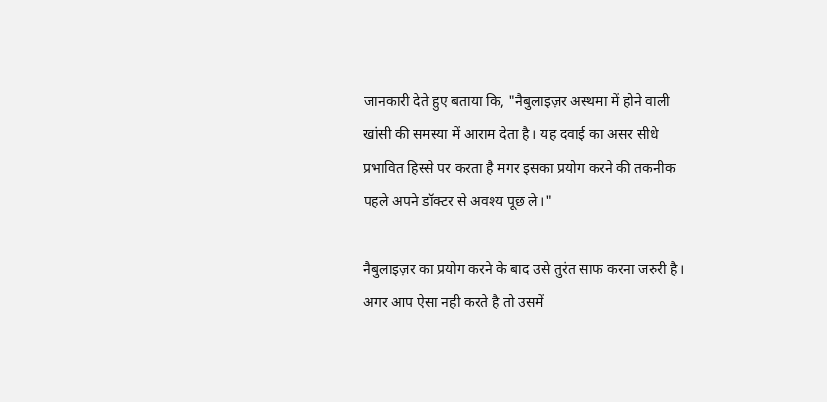जानकारी देते हुए बताया कि, "नैबुलाइज़र अस्थमा में होने वाली खांसी की समस्या में आराम देता है। यह दवाई का असर सीधे प्रभावित हिस्से पर करता है मगर इसका प्रयोग करने की तकनीक पहले अपने डॉक्टर से अवश्य पूछ ले।"

नैबुलाइज़र का प्रयोग करने के बाद उसे तुरंत साफ करना जरुरी है। अगर आप ऐसा नही करते है तो उसमें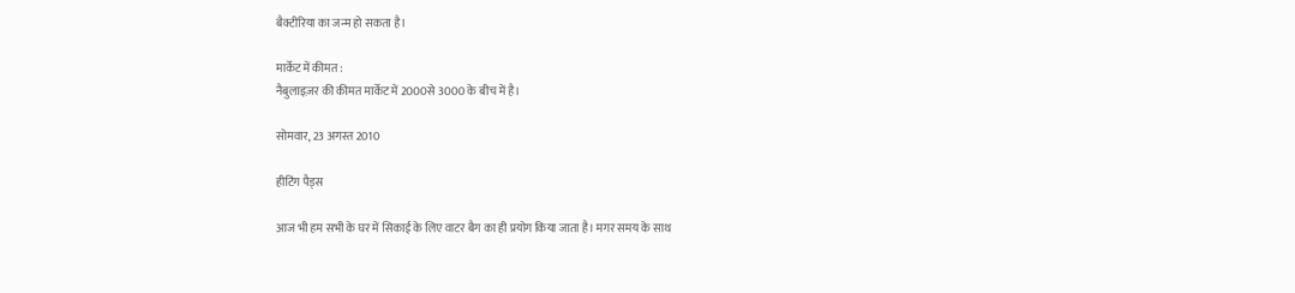बैक्टीरिया का जन्म हो सकता है।

मार्केट में कीमत :
नैबुलाइज़र की कीमत मार्केट में 2000से 3000 के बीच में है।

सोमवार, 23 अगस्त 2010

हीटिंग पैड्स

आज भी हम सभी के घर में सिकाई के लिए वाटर बैग का ही प्रयोग किया जाता है। मगर समय के साथ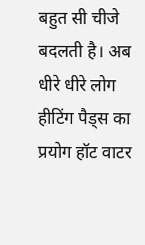बहुत सी चीजे बदलती है। अब धीरे धीरे लोग हीटिंग पैड्स का प्रयोग हॉट वाटर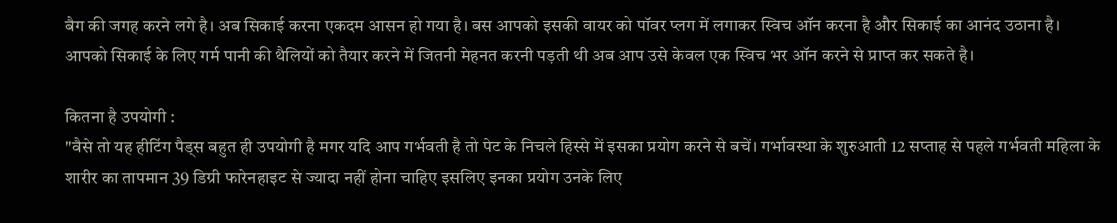बैग की जगह करने लगे है। अब सिकाई करना एकदम आसन हो गया है। बस आपको इसकी वायर को पॉवर प्लग में लगाकर स्विच ऑन करना है और सिकाई का आनंद उठाना है। आपको सिकाई के लिए गर्म पानी की थैलियों को तैयार करने में जितनी मेहनत करनी पड़ती थी अब आप उसे केवल एक स्विच भर ऑन करने से प्राप्त कर सकते है।

कितना है उपयोगी :
"वैसे तो यह हीटिंग पैड्स बहुत ही उपयोगी है मगर यदि आप गर्भवती है तो पेट के निचले हिस्से में इसका प्रयोग करने से बचें। गर्भावस्था के शुरुआती 12 सप्ताह से पहले गर्भवती महिला के शारीर का तापमान 39 डिग्री फारेनहाइट से ज्यादा नहीं होना चाहिए इसलिए इनका प्रयोग उनके लिए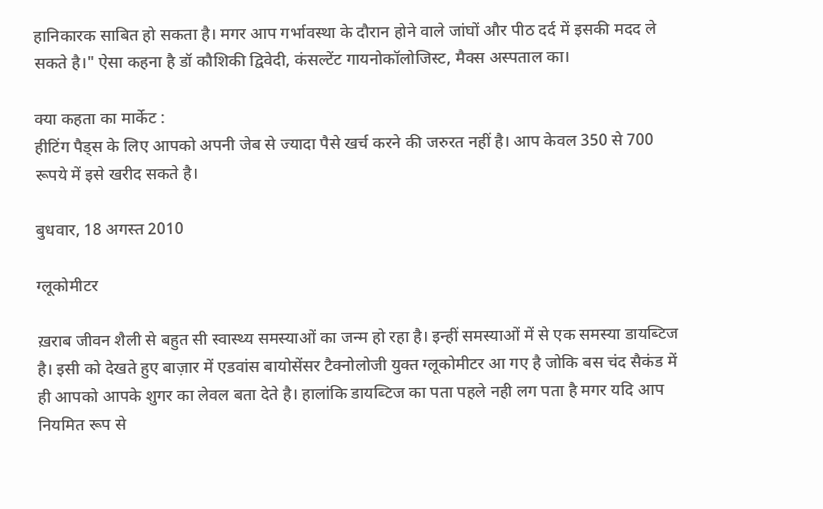हानिकारक साबित हो सकता है। मगर आप गर्भावस्था के दौरान होने वाले जांघों और पीठ दर्द में इसकी मदद ले सकते है।" ऐसा कहना है डॉ कौशिकी द्विवेदी, कंसल्टेंट गायनोकॉलोजिस्ट, मैक्स अस्पताल का।

क्या कहता का मार्केट :
हीटिंग पैड्स के लिए आपको अपनी जेब से ज्यादा पैसे खर्च करने की जरुरत नहीं है। आप केवल 350 से 700 रूपये में इसे खरीद सकते है।

बुधवार, 18 अगस्त 2010

ग्लूकोमीटर

ख़राब जीवन शैली से बहुत सी स्वास्थ्य समस्याओं का जन्म हो रहा है। इन्हीं समस्याओं में से एक समस्या डायब्टिज है। इसी को देखते हुए बाज़ार में एडवांस बायोसेंसर टैक्नोलोजी युक्त ग्लूकोमीटर आ गए है जोकि बस चंद सैकंड में ही आपको आपके शुगर का लेवल बता देते है। हालांकि डायब्टिज का पता पहले नही लग पता है मगर यदि आप नियमित रूप से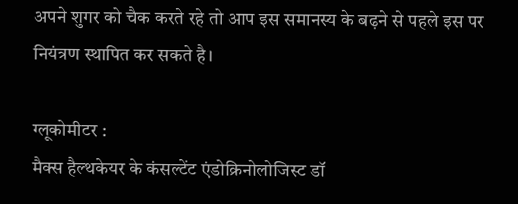अपने शुगर को चैक करते रहे तो आप इस समानस्य के बढ़ने से पहले इस पर नियंत्रण स्थापित कर सकते है।

ग्लूकोमीटर :
मैक्स हैल्थकेयर के कंसल्टेंट एंडोक्रिनोलोजिस्ट डॉ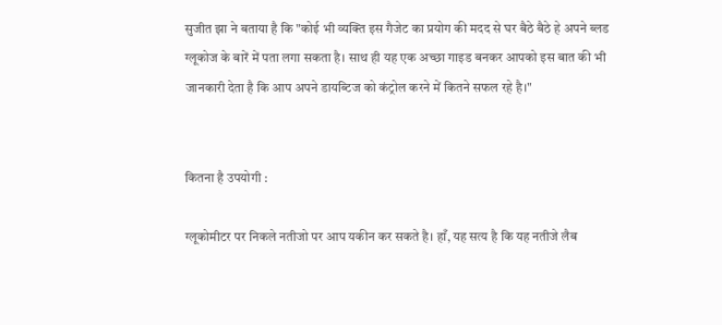सुजीत झा ने बताया है कि "कोई भी व्यक्ति इस गैजेट का प्रयोग की मदद से घर बैठे बैठे हे अपने ब्लड ग्लूकोज के बारें में पता लगा सकता है। साथ ही यह एक अच्छा गाइड बनकर आपको इस बात की भी जानकारी देता है कि आप अपने डायब्टिज को कंट्रोल करने में कितने सफल रहे है।"


कितना है उपयोगी :

ग्लूकोमीटर पर निकले नतीजो पर आप यकीन कर सकते है। हाँ, यह सत्य है कि यह नतीजे लैब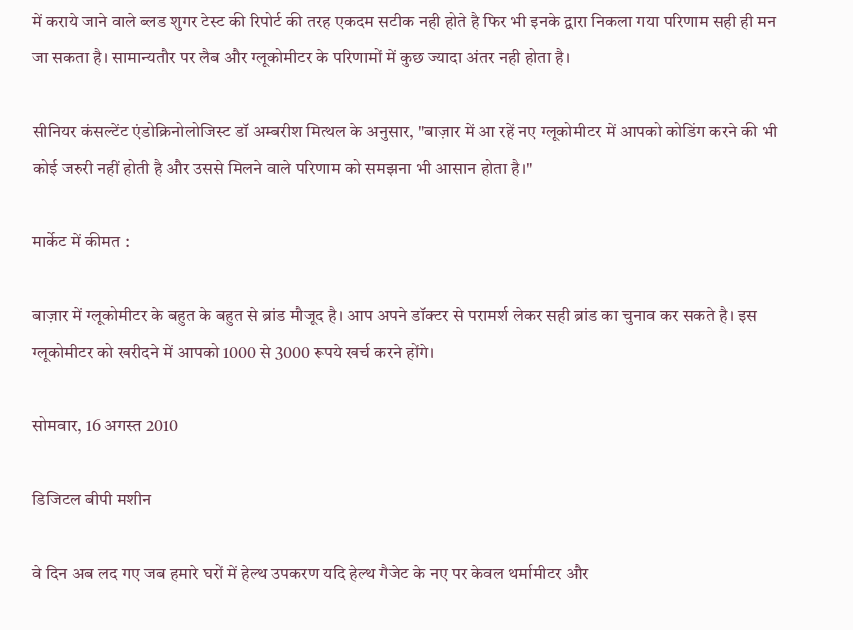में कराये जाने वाले ब्लड शुगर टेस्ट की रिपोर्ट की तरह एकदम सटीक नही होते है फिर भी इनके द्वारा निकला गया परिणाम सही ही मन जा सकता है। सामान्यतौर पर लैब और ग्लूकोमीटर के परिणामों में कुछ ज्यादा अंतर नही होता है।

सीनियर कंसल्टेंट एंडोक्रिनोलोजिस्ट डॉ अम्बरीश मित्थल के अनुसार, "बाज़ार में आ रहें नए ग्लूकोमीटर में आपको कोडिंग करने की भी कोई जरुरी नहीं होती है और उससे मिलने वाले परिणाम को समझना भी आसान होता है।"

मार्केट में कीमत :

बाज़ार में ग्लूकोमीटर के बहुत के बहुत से ब्रांड मौजूद है। आप अपने डॉक्टर से परामर्श लेकर सही ब्रांड का चुनाव कर सकते है। इस ग्लूकोमीटर को खरीदने में आपको 1000 से 3000 रूपये खर्च करने होंगे।

सोमवार, 16 अगस्त 2010

डिजिटल बीपी मशीन

वे दिन अब लद गए जब हमारे घरों में हेल्थ उपकरण यदि हेल्थ गैजेट के नए पर केवल थर्मामीटर और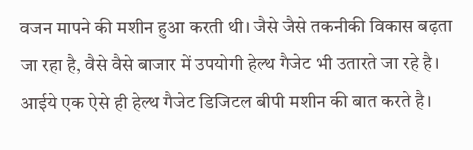वजन मापने की मशीन हुआ करती थी। जैसे जैसे तकनीकी विकास बढ़ता जा रहा है, वैसे वैसे बाजार में उपयोगी हेल्थ गैजेट भी उतारते जा रहे है। आईये एक ऐसे ही हेल्थ गैजेट डिजिटल बीपी मशीन की बात करते है।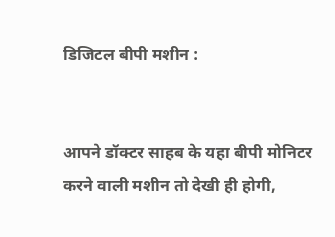डिजिटल बीपी मशीन :


आपने डॉक्टर साहब के यहा बीपी मोनिटर करने वाली मशीन तो देखी ही होगी,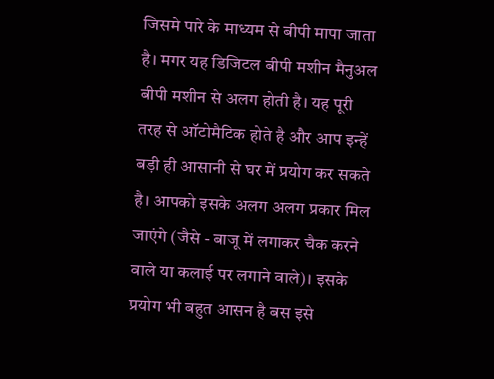जिसमे पारे के माध्यम से बीपी मापा जाता है। मगर यह डिजिटल बीपी मशीन मैनुअल बीपी मशीन से अलग होती है। यह पूरी तरह से ऑटोमैटिक होते है और आप इन्हें बड़ी ही आसानी से घर में प्रयोग कर सकते है। आपको इसके अलग अलग प्रकार मिल जाएंगे (जैसे - बाजू में लगाकर चैक करने वाले या कलाई पर लगाने वाले)। इसके प्रयोग भी बहुत आसन है बस इसे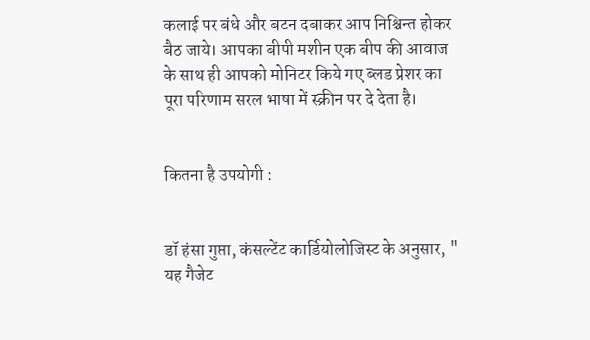कलाई पर बंधे और बटन दबाकर आप निश्चिन्त होकर बैठ जाये। आपका बीपी मशीन एक बीप की आवाज के साथ ही आपको मोनिटर किये गए ब्लड प्रेशर का पूरा परिणाम सरल भाषा में स्क्रीन पर दे देता है।


कितना है उपयोगी :


डॉ हंसा गुप्ता, कंसल्टेंट कार्डियोलोजिस्ट के अनुसार, " यह गैजेट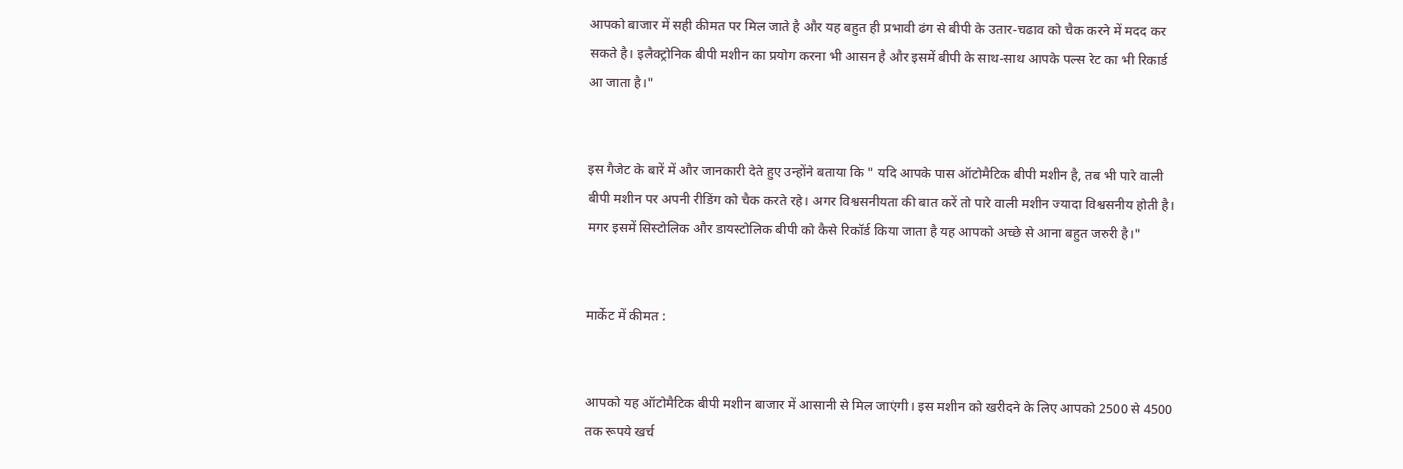आपको बाजार में सही कीमत पर मिल जाते है और यह बहुत ही प्रभावी ढंग से बीपी के उतार-चढाव को चैक करने में मदद कर सकते है। इलैक्ट्रोनिक बीपी मशीन का प्रयोग करना भी आसन है और इसमें बीपी के साथ-साथ आपके पल्स रेट का भी रिकार्ड आ जाता है।"


इस गैजेट के बारें में और जानकारी देते हुए उन्होंने बताया कि " यदि आपके पास ऑटोमैटिक बीपी मशीन है, तब भी पारे वाली बीपी मशीन पर अपनी रीडिंग को चैक करते रहे। अगर विश्वसनीयता की बात करें तो पारे वाली मशीन ज्यादा विश्वसनीय होती है। मगर इसमें सिस्टोलिक और डायस्टोलिक बीपी को कैसे रिकॉर्ड किया जाता है यह आपको अच्छे से आना बहुत जरुरी है।"


मार्केट में कीमत :


आपको यह ऑटोमैटिक बीपी मशीन बाजार में आसानी से मिल जाएंगी। इस मशीन को खरीदने के लिए आपको 2500 से 4500 तक रूपये खर्च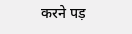करने पड़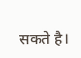सकते है।